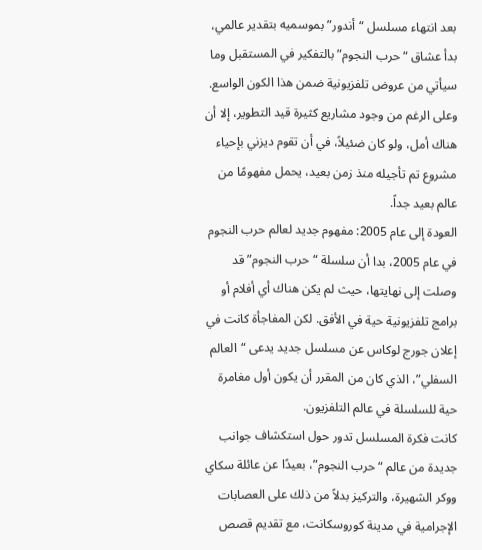بعد انتهاء مسلسل “أندور” بموسميه بتقدير عالمي، بدأ عشاق “حرب النجوم” بالتفكير في المستقبل وما سيأتي من عروض تلفزيونية ضمن هذا الكون الواسع. وعلى الرغم من وجود مشاريع كثيرة قيد التطوير، إلا أن هناك أمل، ولو كان ضئيلاً، في أن تقوم ديزني بإحياء مشروع تم تأجيله منذ زمن بعيد، يحمل مفهومًا من عالم بعيد جداً.
العودة إلى عام 2005: مفهوم جديد لعالم حرب النجوم
في عام 2005، بدا أن سلسلة “حرب النجوم” قد وصلت إلى نهايتها، حيث لم يكن هناك أي أفلام أو برامج تلفزيونية حية في الأفق. لكن المفاجأة كانت في إعلان جورج لوكاس عن مسلسل جديد يدعى “العالم السفلي”، الذي كان من المقرر أن يكون أول مغامرة حية للسلسلة في عالم التلفزيون.
كانت فكرة المسلسل تدور حول استكشاف جوانب جديدة من عالم “حرب النجوم”، بعيدًا عن عائلة سكاي ووكر الشهيرة، والتركيز بدلاً من ذلك على العصابات الإجرامية في مدينة كوروسكانت، مع تقديم قصص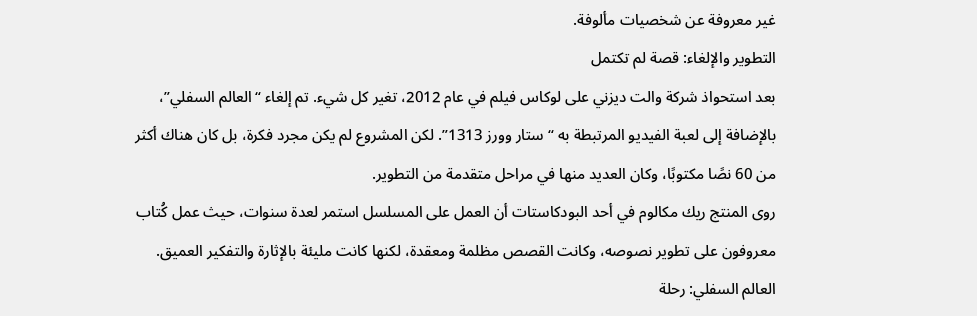غير معروفة عن شخصيات مألوفة.
التطوير والإلغاء: قصة لم تكتمل
بعد استحواذ شركة والت ديزني على لوكاس فيلم في عام 2012، تغير كل شيء. تم إلغاء “العالم السفلي”، بالإضافة إلى لعبة الفيديو المرتبطة به “ستار وورز 1313”. لكن المشروع لم يكن مجرد فكرة، بل كان هناك أكثر من 60 نصًا مكتوبًا، وكان العديد منها في مراحل متقدمة من التطوير.
روى المنتج ريك مكالوم في أحد البودكاستات أن العمل على المسلسل استمر لعدة سنوات، حيث عمل كُتاب معروفون على تطوير نصوصه، وكانت القصص مظلمة ومعقدة، لكنها كانت مليئة بالإثارة والتفكير العميق.
العالم السفلي: رحلة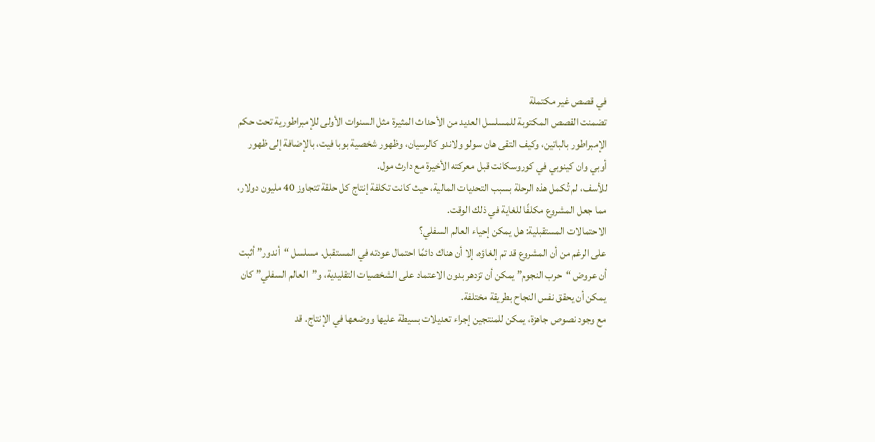في قصص غير مكتملة
تضمنت القصص المكتوبة للمسلسل العديد من الأحداث المثيرة مثل السنوات الأولى للإمبراطورية تحت حكم الإمبراطور بالباتين، وكيف التقى هان سولو ولاندو كالرسيان، وظهور شخصية بوبا فيت، بالإضافة إلى ظهور أوبي وان كينوبي في كوروسكانت قبل معركته الأخيرة مع دارث مول.
للأسف، لم تُكمل هذه الرحلة بسبب التحديات المالية، حيث كانت تكلفة إنتاج كل حلقة تتجاوز 40 مليون دولار، مما جعل المشروع مكلفًا للغاية في ذلك الوقت.
الاحتمالات المستقبلية: هل يمكن إحياء العالم السفلي؟
على الرغم من أن المشروع قد تم إلغاؤه، إلا أن هناك دائمًا احتمال عودته في المستقبل. مسلسل “أندور” أثبت أن عروض “حرب النجوم” يمكن أن تزدهر بدون الاعتماد على الشخصيات التقليدية، و”العالم السفلي” كان يمكن أن يحقق نفس النجاح بطريقة مختلفة.
مع وجود نصوص جاهزة، يمكن للمنتجين إجراء تعديلات بسيطة عليها ووضعها في الإنتاج. قد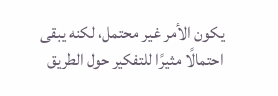يكون الأمر غير محتمل، لكنه يبقى احتمالًا مثيرًا للتفكير حول الطريق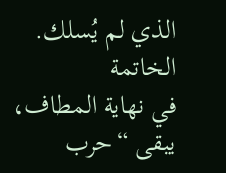الذي لم يُسلك.
الخاتمة
في نهاية المطاف، يبقى “حرب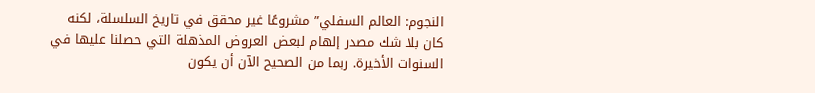النجوم: العالم السفلي” مشروعًا غير محقق في تاريخ السلسلة، لكنه كان بلا شك مصدر إلهام لبعض العروض المذهلة التي حصلنا عليها في السنوات الأخيرة. ربما من الصحيح الآن أن يكون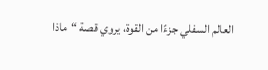العالم السفلي جزءًا من القوة، يروي قصة “ماذا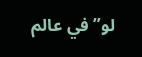لو” في عالم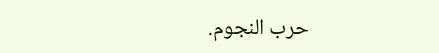حرب النجوم.